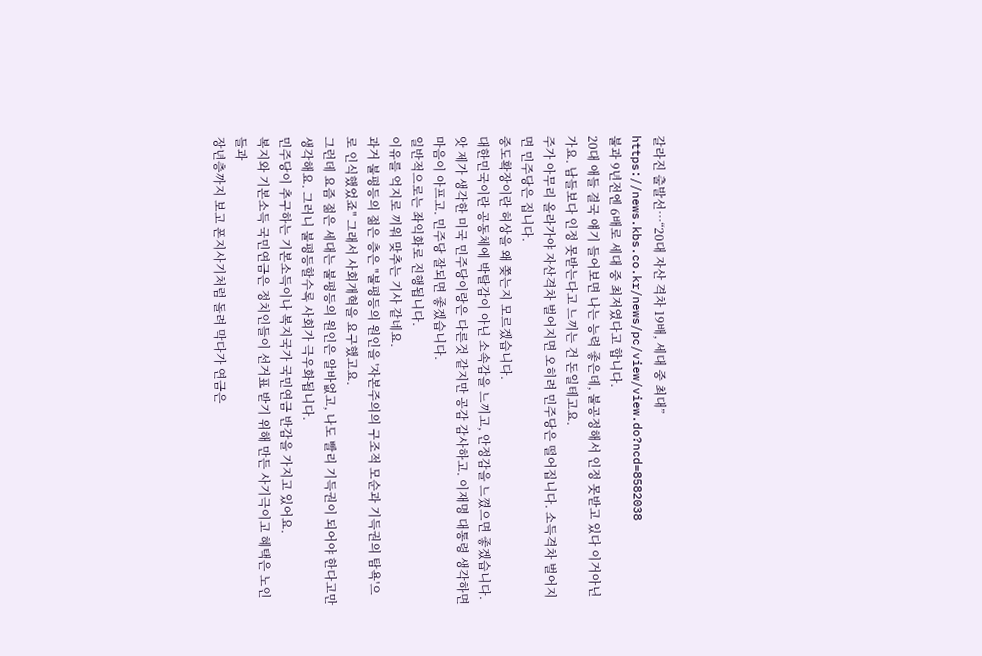갈라진 출발선…“20대 자산 격차 19배, 세대 중 최대”
https://news.kbs.co.kr/news/pc/view/view.do?ncd=8582038
불과 9년전엔 6배로 세대 중 최저였다고 합니다.
20대 애들 결국 얘기 들어보면 나는 능력 좋은데, 불공정해서 인정 못받고 있다 이거아닌가요. 남들보다 인정 못받는다고 느끼는 건 돈일테고요.
주가 아무리 올라가야 자산격차 벌어지면 오히려 민주당은 떨어집니다. 소득격차 벌어지면 민주당은 집니다.
중도확장이란 허상을 왜 쫒는지 모르겠습니다.
대한민국이란 공동체에 박탈감이 아닌 소속감을 느끼고, 안정감을 느꼈으면 좋겠습니다.
앗 제가 생각한 미국 민주당이랑은 다른것 같지만 공감 감사하고. 이재명 대통령 생각하면 마음이 아프고. 민주당 잘되면 좋겠습니다.
일반적으로는 좌익화로 진행됩니다.
이유를 억지로 끼워 맞추는 기사 같네요.
과거 불평등의 젊은 층은 "불평등의 원인을 '자본주의의 구조적 모순과 기득권의 탐욕'으로 인식했었죠" 그래서 사회개혁을 요구했고요.
그런데 요즘 젊은 세대는 불평등의 원인은 알바없고, 나도 빨리 기득권이 되어야 한다고만 생각해요. 그러니 불평등할수록 사회가 극우화됩니다.
민주당이 추구하는 기본소득이나 복지국가 국민연금 반감을 가지고 있어요.
복지와 기본소득 국민연금은 정치인들이 선거표 받기 위해 만든 사기극이고 혜택은 노인들과
장년층까지 보고 폰지사기처럼 돌려 막다가 연금은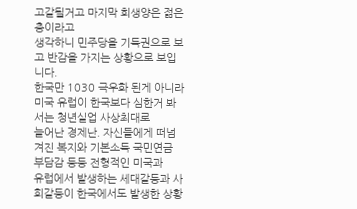고갈될거고 마지막 희생양은 젊은층이라고
생각하니 민주당을 기득권으로 보고 반감을 가지는 상황으로 보입니다.
한국만 1030 극우화 된게 아니라 미국 유럽이 한국보다 심한거 봐서는 청년실업 사상최대로
늘어난 경제난. 자신들에게 떠넘겨진 복지와 기본소득 국민연금 부담감 등등 전형적인 미국과
유럽에서 발생하는 세대갈등과 사회갈등이 한국에서도 발생한 상황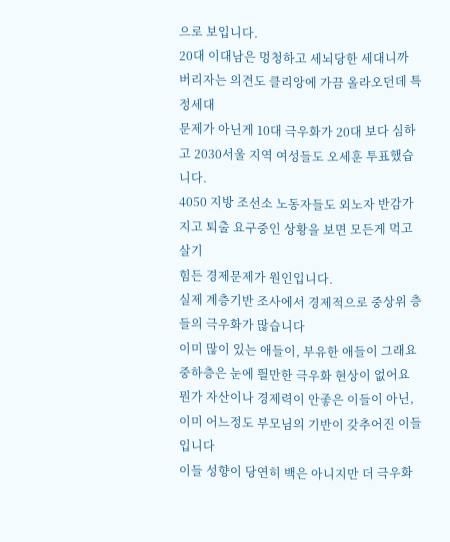으로 보입니다.
20대 이대남은 멍청하고 세뇌당한 세대니까 버리자는 의견도 클리앙에 가끔 올라오던데 특정세대
문제가 아닌게 10대 극우화가 20대 보다 심하고 2030서울 지역 여성들도 오세훈 투표했습니다.
4050 지방 조선소 노동자들도 외노자 반감가지고 퇴출 요구중인 상황을 보면 모든게 먹고 살기
힘든 경제문제가 원인입니다.
실제 계층기반 조사에서 경제적으로 중상위 층들의 극우화가 많습니다
이미 많이 있는 애들이, 부유한 애들이 그래요
중하층은 눈에 띌만한 극우화 현상이 없어요
뭔가 자산이나 경제력이 안좋은 이들이 아닌, 이미 어느정도 부모님의 기반이 갖추어진 이들입니다
이들 성향이 당연히 백은 아니지만 더 극우화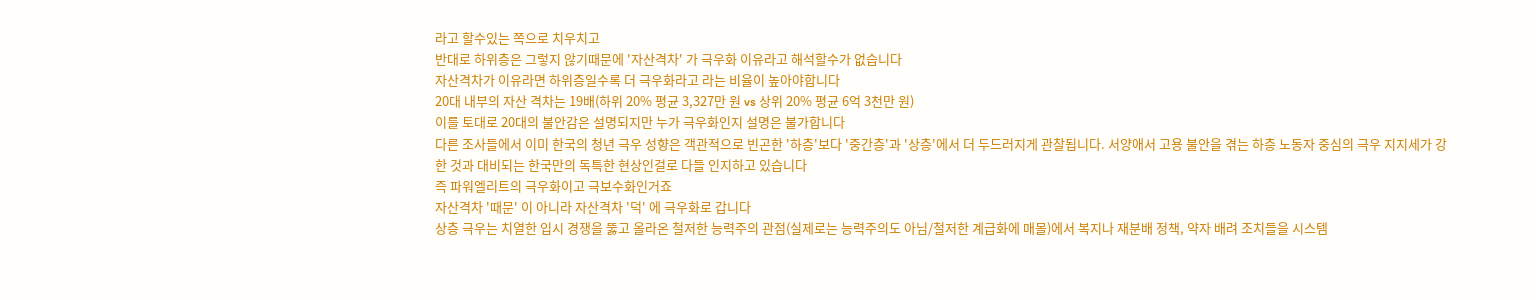라고 할수있는 쪽으로 치우치고
반대로 하위층은 그렇지 않기때문에 '자산격차' 가 극우화 이유라고 해석할수가 없습니다
자산격차가 이유라면 하위층일수록 더 극우화라고 라는 비율이 높아야합니다
20대 내부의 자산 격차는 19배(하위 20% 평균 3,327만 원 vs 상위 20% 평균 6억 3천만 원)
이를 토대로 20대의 불안감은 설명되지만 누가 극우화인지 설명은 불가합니다
다른 조사들에서 이미 한국의 청년 극우 성향은 객관적으로 빈곤한 '하층'보다 '중간층'과 '상층'에서 더 두드러지게 관찰됩니다. 서양애서 고용 불안을 겪는 하층 노동자 중심의 극우 지지세가 강한 것과 대비되는 한국만의 독특한 현상인걸로 다들 인지하고 있습니다
즉 파워엘리트의 극우화이고 극보수화인거죠
자산격차 '때문' 이 아니라 자산격차 '덕' 에 극우화로 갑니다
상층 극우는 치열한 입시 경쟁을 뚫고 올라온 철저한 능력주의 관점(실제로는 능력주의도 아님/철저한 계급화에 매몰)에서 복지나 재분배 정책, 약자 배려 조치들을 시스템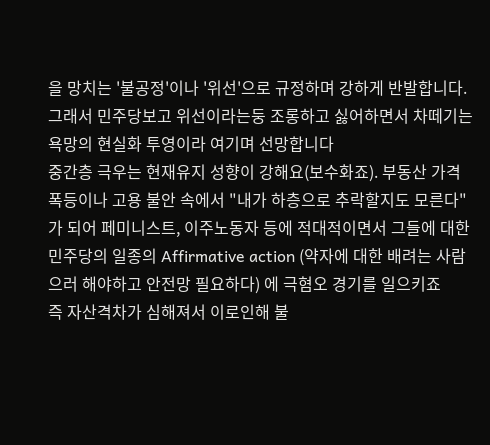을 망치는 '불공정'이나 '위선'으로 규정하며 강하게 반발합니다. 그래서 민주당보고 위선이라는둥 조롱하고 싫어하면서 차떼기는 욕망의 현실화 투영이라 여기며 선망합니다
중간층 극우는 현재유지 성향이 강해요(보수화죠). 부동산 가격 폭등이나 고용 불안 속에서 "내가 하층으로 추락할지도 모른다"가 되어 페미니스트, 이주노동자 등에 적대적이면서 그들에 대한 민주당의 일종의 Affirmative action (약자에 대한 배려는 사람으러 해야하고 안전망 필요하다) 에 극혐오 경기를 일으키죠
즉 자산격차가 심해져서 이로인해 불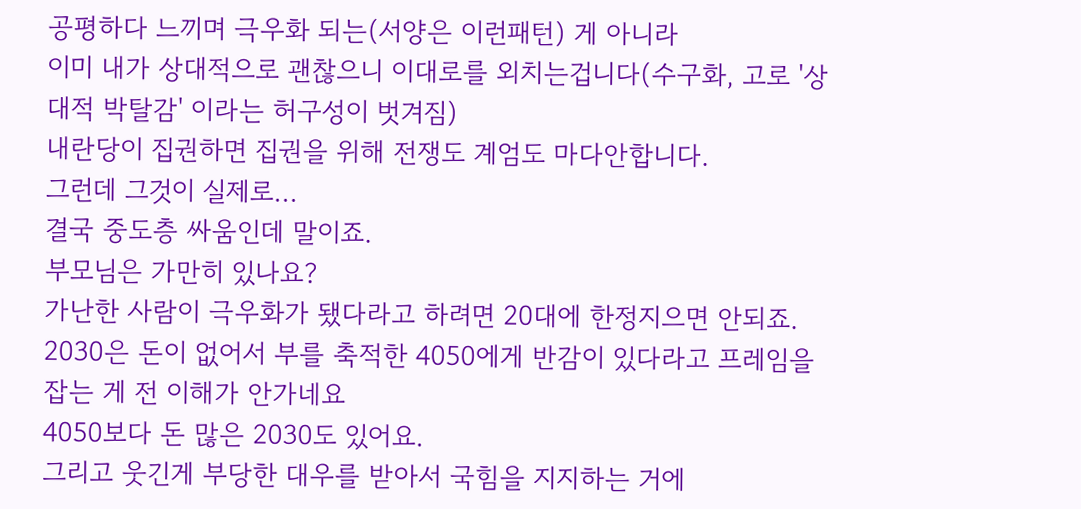공평하다 느끼며 극우화 되는(서양은 이런패턴) 게 아니라
이미 내가 상대적으로 괜찮으니 이대로를 외치는겁니다(수구화, 고로 '상대적 박탈감' 이라는 허구성이 벗겨짐)
내란당이 집권하면 집권을 위해 전쟁도 계엄도 마다안합니다.
그런데 그것이 실제로...
결국 중도층 싸움인데 말이죠.
부모님은 가만히 있나요?
가난한 사람이 극우화가 됐다라고 하려면 20대에 한정지으면 안되죠.
2030은 돈이 없어서 부를 축적한 4050에게 반감이 있다라고 프레임을 잡는 게 전 이해가 안가네요
4050보다 돈 많은 2030도 있어요.
그리고 웃긴게 부당한 대우를 받아서 국힘을 지지하는 거에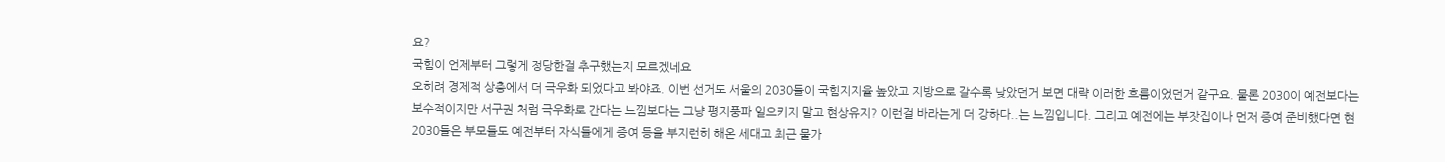요?
국힘이 언제부터 그렇게 정당한걸 추구했는지 모르겠네요
오히려 경제적 상층에서 더 극우화 되었다고 봐야죠. 이번 선거도 서울의 2030들이 국힘지지율 높았고 지방으로 갈수록 낮았던거 보면 대략 이러한 흐름이었던거 같구요. 물론 2030이 예전보다는 보수적이지만 서구권 처럼 극우화로 간다는 느낌보다는 그냥 평지풍파 일으키지 말고 현상유지? 이런걸 바라는게 더 강하다..는 느낌입니다. 그리고 예전에는 부잣집이나 먼저 증여 준비했다면 현 2030들은 부모들도 예전부터 자식들에게 증여 등을 부지런히 해온 세대고 최근 물가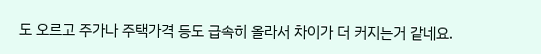도 오르고 주가나 주택가격 등도 급속히 올라서 차이가 더 커지는거 같네요.